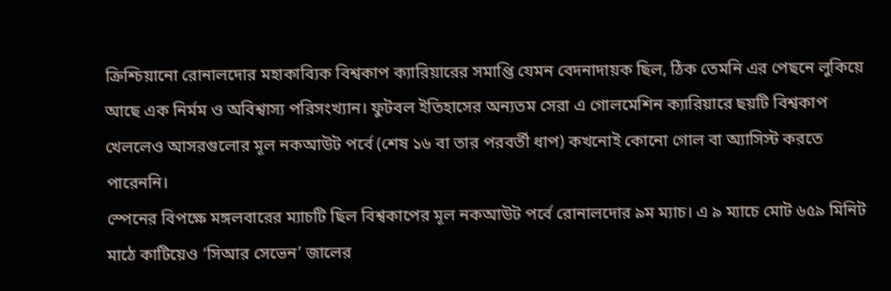ক্রিশ্চিয়ানো রোনালদোর মহাকাব্যিক বিশ্বকাপ ক্যারিয়ারের সমাপ্তি যেমন বেদনাদায়ক ছিল, ঠিক তেমনি এর পেছনে লুকিয়ে আছে এক নির্মম ও অবিশ্বাস্য পরিসংখ্যান। ফুটবল ইতিহাসের অন্যতম সেরা এ গোলমেশিন ক্যারিয়ারে ছয়টি বিশ্বকাপ খেললেও আসরগুলোর মূল নকআউট পর্বে (শেষ ১৬ বা তার পরবর্তী ধাপ) কখনোই কোনো গোল বা অ্যাসিস্ট করতে পারেননি।
স্পেনের বিপক্ষে মঙ্গলবারের ম্যাচটি ছিল বিশ্বকাপের মূল নকআউট পর্বে রোনালদোর ৯ম ম্যাচ। এ ৯ ম্যাচে মোট ৬৫৯ মিনিট মাঠে কাটিয়েও ‘সিআর সেভেন’ জালের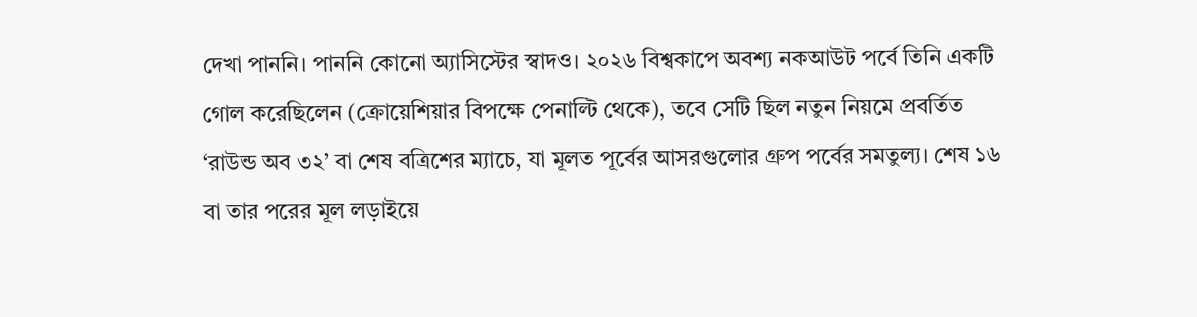দেখা পাননি। পাননি কোনো অ্যাসিস্টের স্বাদও। ২০২৬ বিশ্বকাপে অবশ্য নকআউট পর্বে তিনি একটি গোল করেছিলেন (ক্রোয়েশিয়ার বিপক্ষে পেনাল্টি থেকে), তবে সেটি ছিল নতুন নিয়মে প্রবর্তিত ‘রাউন্ড অব ৩২’ বা শেষ বত্রিশের ম্যাচে, যা মূলত পূর্বের আসরগুলোর গ্রুপ পর্বের সমতুল্য। শেষ ১৬ বা তার পরের মূল লড়াইয়ে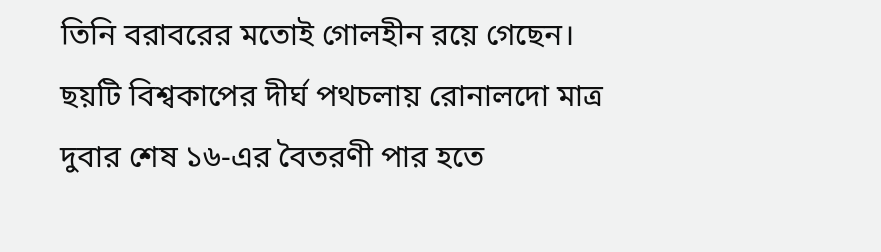তিনি বরাবরের মতোই গোলহীন রয়ে গেছেন।
ছয়টি বিশ্বকাপের দীর্ঘ পথচলায় রোনালদো মাত্র দুবার শেষ ১৬-এর বৈতরণী পার হতে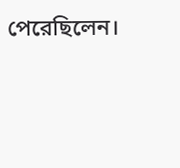পেরেছিলেন।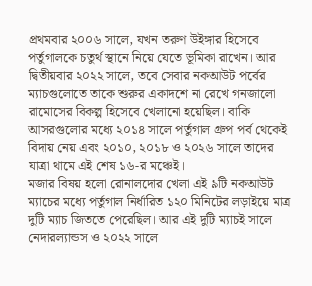প্রথমবার ২০০৬ সালে, যখন তরুণ উইঙ্গার হিসেবে পর্তুগালকে চতুর্থ স্থানে নিয়ে যেতে ভূমিকা রাখেন। আর দ্বিতীয়বার ২০২২ সালে, তবে সেবার নকআউট পর্বের ম্যাচগুলোতে তাকে শুরুর একাদশে না রেখে গনজালো রামোসের বিকল্প হিসেবে খেলানো হয়েছিল। বাকি আসরগুলোর মধ্যে ২০১৪ সালে পর্তুগাল গ্রুপ পর্ব থেকেই বিদায় নেয় এবং ২০১০, ২০১৮ ও ২০২৬ সালে তাদের যাত্রা থামে এই শেষ ১৬-র মঞ্চেই।
মজার বিষয় হলো রোনালদোর খেলা এই ৯টি নকআউট ম্যাচের মধ্যে পর্তুগাল নির্ধারিত ১২০ মিনিটের লড়াইয়ে মাত্র দুটি ম্যাচ জিততে পেরেছিল। আর এই দুটি ম্যাচই সালে নেদারল্যান্ডস ও ২০২২ সালে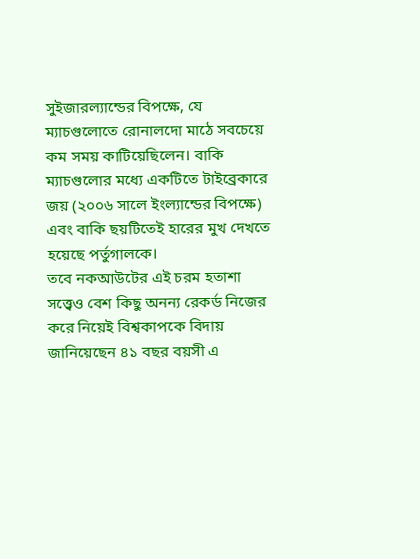সুইজারল্যান্ডের বিপক্ষে, যে ম্যাচগুলোতে রোনালদো মাঠে সবচেয়ে কম সময় কাটিয়েছিলেন। বাকি ম্যাচগুলোর মধ্যে একটিতে টাইব্রেকারে জয় (২০০৬ সালে ইংল্যান্ডের বিপক্ষে) এবং বাকি ছয়টিতেই হারের মুখ দেখতে হয়েছে পর্তুগালকে।
তবে নকআউটের এই চরম হতাশা সত্ত্বেও বেশ কিছু অনন্য রেকর্ড নিজের করে নিয়েই বিশ্বকাপকে বিদায় জানিয়েছেন ৪১ বছর বয়সী এ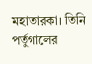মহাতারকা। তিনি পর্তুগালের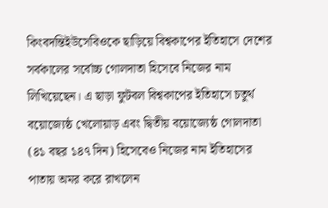কিংবদন্তিইউসেবিওকে ছাড়িয়ে বিশ্বকাপের ইতিহাসে দেশের সর্বকালের সর্বোচ্চ গোলদাতা হিসেবে নিজের নাম লিখিয়েছেন। এ ছাড়া ফুটবল বিশ্বকাপের ইতিহাসে চতুর্থ বয়োজ্যেষ্ঠ খেলোয়াড় এবং দ্বিতীয় বয়োজ্যেষ্ঠ গোলদাতা (৪১ বছর ১৪৭ দিন) হিসেবেও নিজের নাম ইতিহাসের পাতায় অমর করে রাখলেন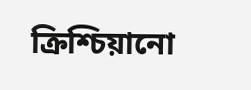ক্রিশ্চিয়ানো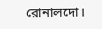রোনালদো।